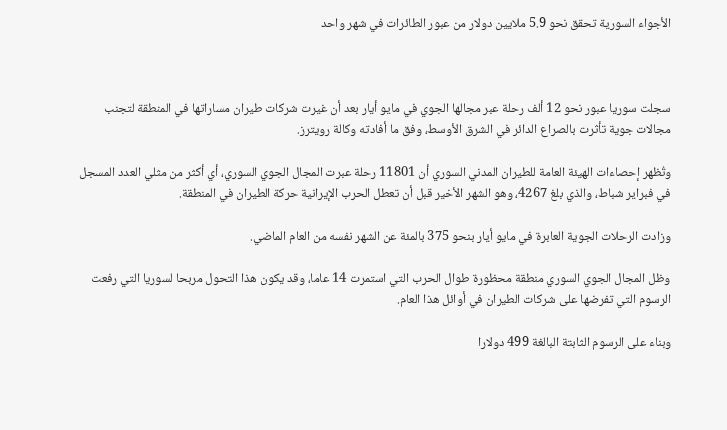الأجواء السورية تحقق نحو 5.9 ملايين دولار من عبور الطائرات في شهر واحد



سجلت سوريا عبور نحو 12 ألف رحلة عبر مجالها الجوي في مايو أيار بعد أن غيرت شركات طيران مساراتها في المنطقة لتجنب مجالات جوية تأثرت بالصراع الدائر في الشرق الأوسط، وفق ما أفادته وكالة رويترز.

وتُظهر إحصاءات الهيئة العامة للطيران المدني السوري أن 11801 رحلة عبرت المجال الجوي السوري، أي أكثر من مثلي العدد المسجل في فبراير شباط، والذي بلغ 4267، وهو الشهر الأخير قبل أن تعطل الحرب الإيرانية حركة الطيران في المنطقة.

وزادت الرحلات ‌الجوية العابرة في مايو أيار بنحو 375 بالمئة عن الشهر نفسه من العام الماضي.

وظل المجال الجوي السوري منطقة محظورة طوال الحرب التي استمرت 14 عاما، وقد يكون هذا التحول مربحا لسوريا التي رفعت الرسوم التي تفرضها على شركات الطيران في أوائل هذا العام.

وبناء على الرسوم الثابتة البالغة 499 دولارا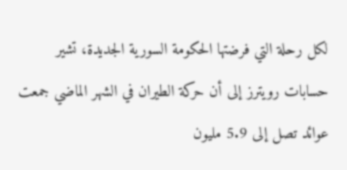لكل رحلة التي فرضتها الحكومة السورية الجديدة، تشير حسابات رويترز إلى أن حركة الطيران في الشهر الماضي جمعت عوائد تصل إلى 5.9 مليون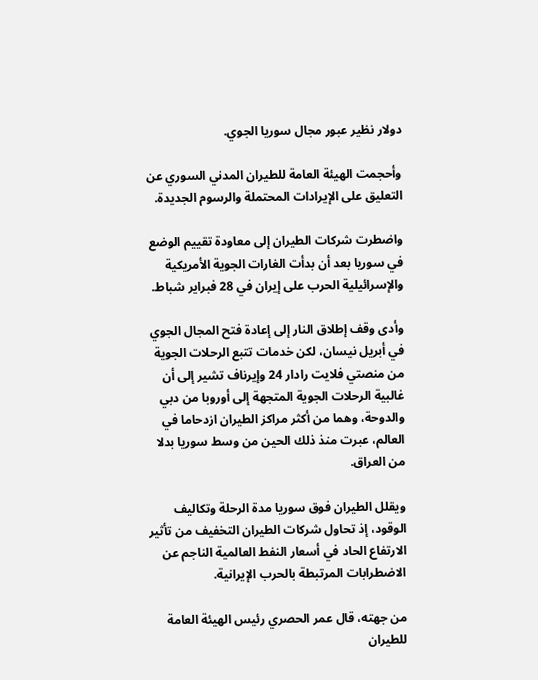دولار نظير عبور مجال سوريا الجوي.

وأحجمت الهيئة العامة للطيران المدني السوري عن التعليق على الإيرادات المحتملة والرسوم الجديدة.

واضطرت شركات الطيران إلى معاودة تقييم الوضع في سوريا بعد أن بدأت الغارات الجوية الأمريكية والإسرائيلية الحرب على إيران في 28 فبراير شباط.

وأدى وقف إطلاق النار إلى إعادة فتح المجال الجوي في أبريل نيسان، لكن خدمات تتبع الرحلات الجوية من منصتي فلايت رادار 24 وإيرناف تشير إلى أن غالبية الرحلات الجوية المتجهة إلى أوروبا من دبي والدوحة، وهما من أكثر مراكز الطيران ازدحاما في العالم، عبرت منذ ذلك الحين من وسط سوريا بدلا من العراق.

ويقلل الطيران فوق سوريا مدة الرحلة وتكاليف الوقود، إذ تحاول شركات الطيران التخفيف من تأثير الارتفاع الحاد في أسعار النفط العالمية الناجم عن الاضطرابات المرتبطة بالحرب الإيرانية.

من جهته، قال عمر الحصري رئيس الهيئة العامة للطيران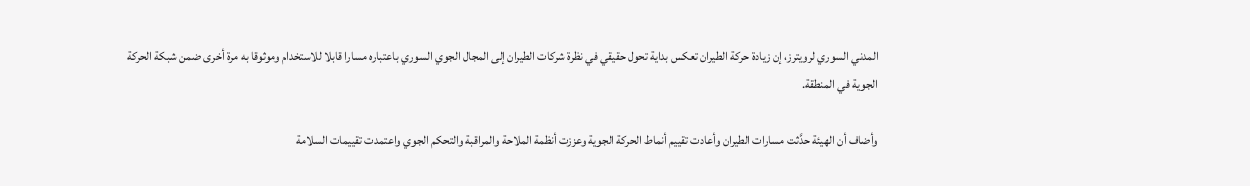المدني السوري لرويترز، إن زيادة حركة الطيران تعكس بداية تحول حقيقي في نظرة شركات الطيران إلى المجال الجوي السوري باعتباره مسارا قابلا للاستخدام وموثوقا به مرة أخرى ضمن شبكة الحركة الجوية في المنطقة.

وأضاف أن الهيئة حدَّثت مسارات الطيران وأعادت تقييم أنماط الحركة الجوية وعززت أنظمة الملاحة والمراقبة والتحكم الجوي واعتمدت تقييمات السلامة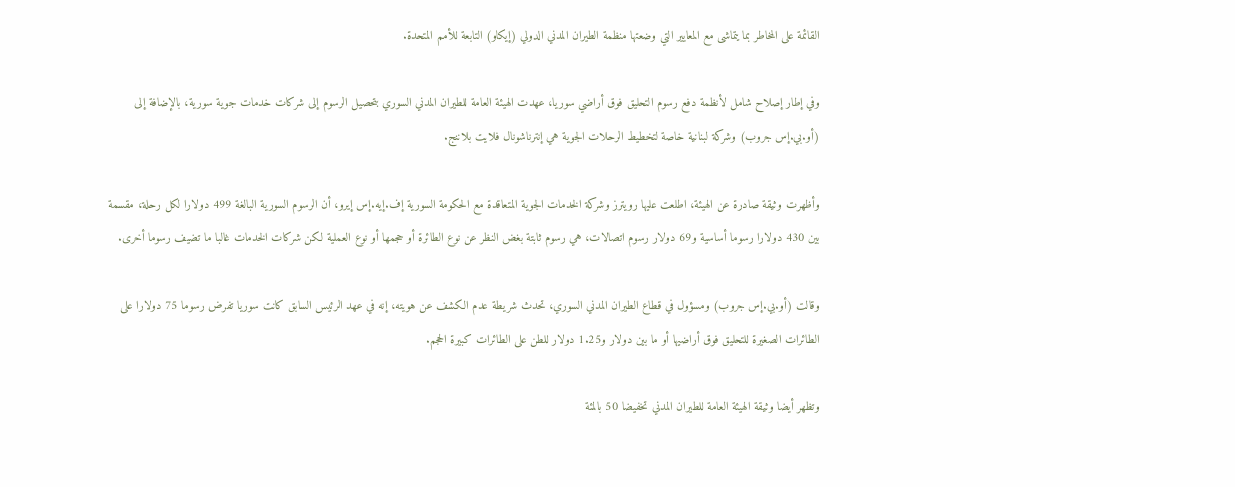القائمة على المخاطر بما يتماشى مع المعايير التي وضعتها منظمة الطيران المدني الدولي (إيكاو) التابعة للأمم المتحدة.

وفي إطار إصلاح شامل لأنظمة دفع رسوم التحليق فوق أراضي سوريا، عهدت الهيئة العامة للطيران المدني السوري بتحصيل الرسوم إلى شركات خدمات جوية سورية، بالإضافة إلى (أو.بي.إس جروب) وشركة لبنانية خاصة لتخطيط الرحلات الجوية هي إنترناشونال فلايت بلاننج.

وأظهرت وثيقة صادرة عن الهيئة، اطلعت عليها رويترز وشركة الخدمات الجوية المتعاقدة مع الحكومة السورية إف.إيه.إس إيرو، أن الرسوم السورية البالغة 499 دولارا لكل رحلة، مقسمة بين 430 دولارا رسوما أساسية و69 دولار رسوم اتصالات، هي رسوم ثابتة بغض النظر عن نوع الطائرة أو حجمها أو نوع العملية لكن شركات الخدمات غالبا ما تضيف رسوما أخرى.

وقالت (أو.بي.إس جروب) ومسؤول في قطاع الطيران المدني السوري، تحدث شريطة عدم الكشف عن هويته، إنه في عهد الرئيس السابق كانت سوريا تفرض رسوما 75 دولارا على الطائرات الصغيرة للتحليق فوق أراضيها أو ما بين دولار و1.25 دولار للطن على الطائرات كبيرة الحجم.

وتظهر أيضا وثيقة الهيئة العامة للطيران المدني تخفيضا 50 بالمئة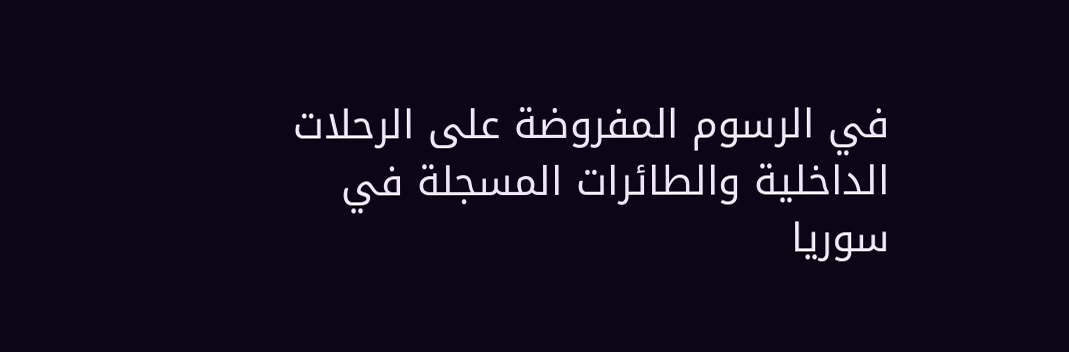في الرسوم المفروضة على الرحلات الداخلية والطائرات المسجلة في سوريا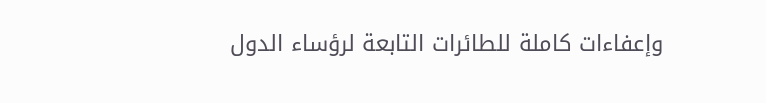وإعفاءات كاملة للطائرات التابعة لرؤساء الدول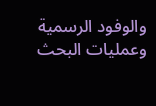والوفود الرسمية وعمليات البحث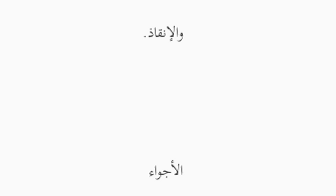والإنقاذ.



الأجواء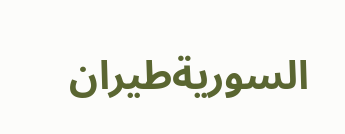السوريةطيران